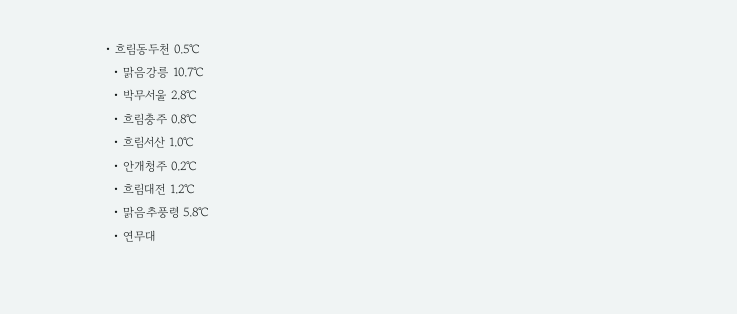• 흐림동두천 0.5℃
  • 맑음강릉 10.7℃
  • 박무서울 2.8℃
  • 흐림충주 0.8℃
  • 흐림서산 1.0℃
  • 안개청주 0.2℃
  • 흐림대전 1.2℃
  • 맑음추풍령 5.8℃
  • 연무대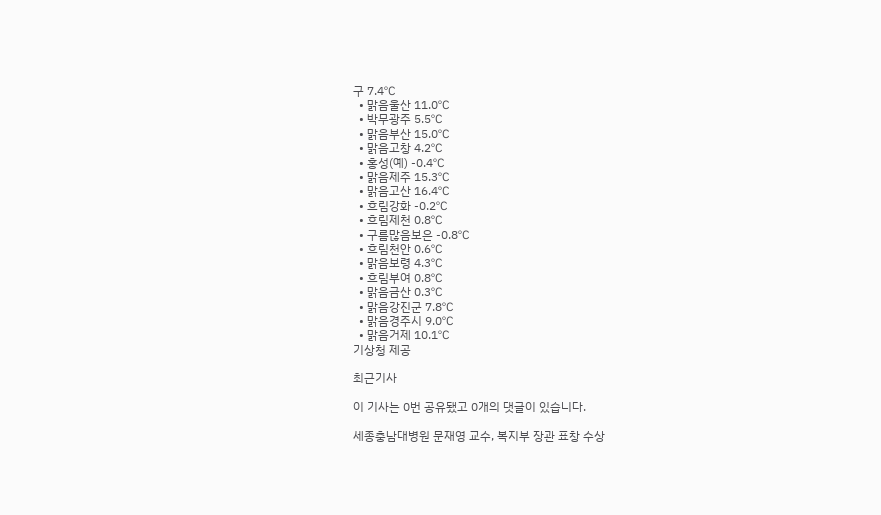구 7.4℃
  • 맑음울산 11.0℃
  • 박무광주 5.5℃
  • 맑음부산 15.0℃
  • 맑음고창 4.2℃
  • 홍성(예) -0.4℃
  • 맑음제주 15.3℃
  • 맑음고산 16.4℃
  • 흐림강화 -0.2℃
  • 흐림제천 0.8℃
  • 구름많음보은 -0.8℃
  • 흐림천안 0.6℃
  • 맑음보령 4.3℃
  • 흐림부여 0.8℃
  • 맑음금산 0.3℃
  • 맑음강진군 7.8℃
  • 맑음경주시 9.0℃
  • 맑음거제 10.1℃
기상청 제공

최근기사

이 기사는 0번 공유됐고 0개의 댓글이 있습니다.

세종충남대병원 문재영 교수, 복지부 장관 표창 수상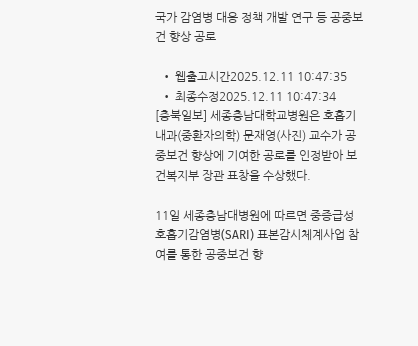국가 감염병 대응 정책 개발 연구 등 공중보건 향상 공로

  • 웹출고시간2025.12.11 10:47:35
  • 최종수정2025.12.11 10:47:34
[충북일보] 세종충남대학교병원은 호흡기내과(중환자의학) 문재영(사진) 교수가 공중보건 향상에 기여한 공로를 인정받아 보건복지부 장관 표창을 수상했다.

11일 세종충남대병원에 따르면 중증급성호흡기감염병(SARI) 표본감시체계사업 참여를 통한 공중보건 향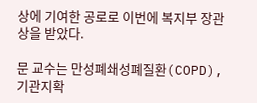상에 기여한 공로로 이번에 복지부 장관상을 받았다.

문 교수는 만성폐쇄성폐질환(COPD), 기관지확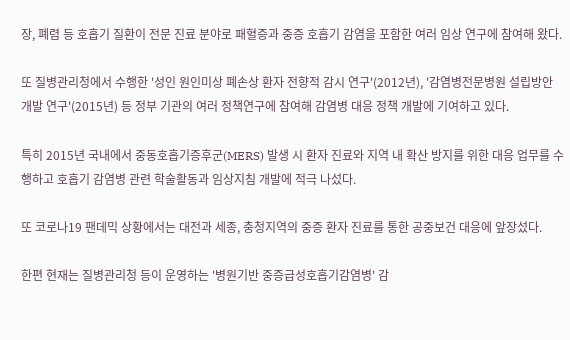장, 폐렴 등 호흡기 질환이 전문 진료 분야로 패혈증과 중증 호흡기 감염을 포함한 여러 임상 연구에 참여해 왔다.

또 질병관리청에서 수행한 '성인 원인미상 폐손상 환자 전향적 감시 연구'(2012년), '감염병전문병원 설립방안 개발 연구'(2015년) 등 정부 기관의 여러 정책연구에 참여해 감염병 대응 정책 개발에 기여하고 있다.

특히 2015년 국내에서 중동호흡기증후군(MERS) 발생 시 환자 진료와 지역 내 확산 방지를 위한 대응 업무를 수행하고 호흡기 감염병 관련 학술활동과 임상지침 개발에 적극 나섰다.

또 코로나19 팬데믹 상황에서는 대전과 세종, 충청지역의 중증 환자 진료를 통한 공중보건 대응에 앞장섰다.

한편 현재는 질병관리청 등이 운영하는 '병원기반 중증급성호흡기감염병' 감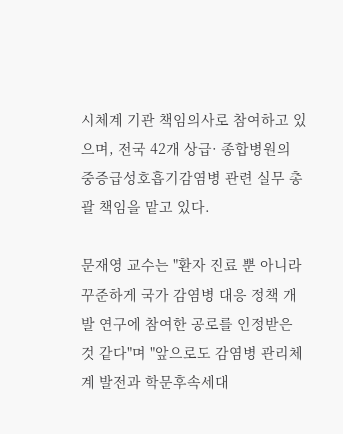시체계 기관 책임의사로 참여하고 있으며, 전국 42개 상급· 종합병원의 중증급성호흡기감염병 관련 실무 총괄 책임을 맡고 있다.

문재영 교수는 "환자 진료 뿐 아니라 꾸준하게 국가 감염병 대응 정책 개발 연구에 참여한 공로를 인정받은 것 같다"며 "앞으로도 감염병 관리체계 발전과 학문후속세대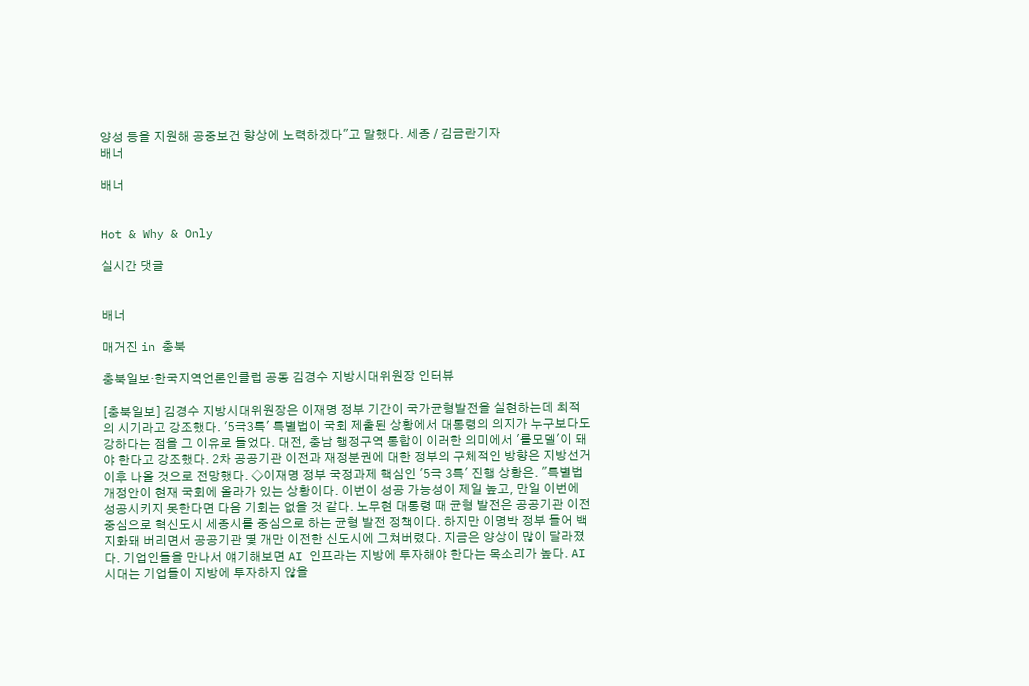양성 등을 지원해 공중보건 향상에 노력하겠다"고 말했다. 세종 / 김금란기자
배너

배너


Hot & Why & Only

실시간 댓글


배너

매거진 in 충북

충북일보·한국지역언론인클럽 공동 김경수 지방시대위원장 인터뷰

[충북일보] 김경수 지방시대위원장은 이재명 정부 기간이 국가균형발전을 실현하는데 최적의 시기라고 강조했다. '5극3특' 특별법이 국회 제출된 상황에서 대통령의 의지가 누구보다도 강하다는 점을 그 이유로 들었다. 대전, 충남 행정구역 통합이 이러한 의미에서 '롤모델'이 돼야 한다고 강조했다. 2차 공공기관 이전과 재정분권에 대한 정부의 구체적인 방향은 지방선거 이후 나올 것으로 전망했다. ◇이재명 정부 국정과제 핵심인 '5극 3특' 진행 상황은. "특별법 개정안이 현재 국회에 올라가 있는 상황이다. 이번이 성공 가능성이 제일 높고, 만일 이번에 성공시키지 못한다면 다음 기회는 없을 것 같다. 노무현 대통령 때 균형 발전은 공공기관 이전 중심으로 혁신도시 세종시를 중심으로 하는 균형 발전 정책이다. 하지만 이명박 정부 들어 백지화돼 버리면서 공공기관 몇 개만 이전한 신도시에 그쳐버렸다. 지금은 양상이 많이 달라졌다. 기업인들을 만나서 얘기해보면 AI 인프라는 지방에 투자해야 한다는 목소리가 높다. AI 시대는 기업들이 지방에 투자하지 않을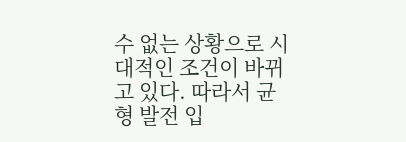수 없는 상황으로 시대적인 조건이 바뀌고 있다. 따라서 균형 발전 입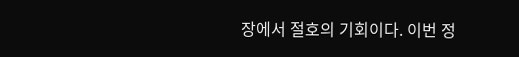장에서 절호의 기회이다. 이번 정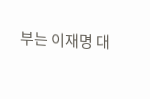부는 이재명 대